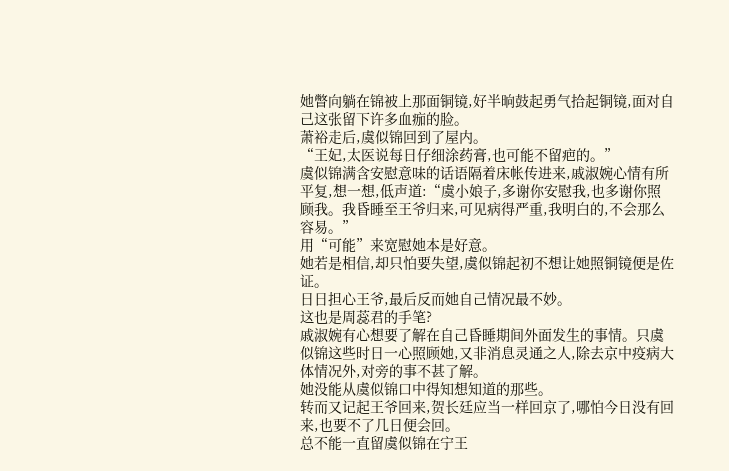她瞥向躺在锦被上那面铜镜,好半晌鼓起勇气拾起铜镜,面对自己这张留下许多血痂的脸。
萧裕走后,虞似锦回到了屋内。
“王妃,太医说每日仔细涂药膏,也可能不留疤的。”
虞似锦满含安慰意味的话语隔着床帐传进来,戚淑婉心情有所平复,想一想,低声道:“虞小娘子,多谢你安慰我,也多谢你照顾我。我昏睡至王爷归来,可见病得严重,我明白的,不会那么容易。”
用“可能”来宽慰她本是好意。
她若是相信,却只怕要失望,虞似锦起初不想让她照铜镜便是佐证。
日日担心王爷,最后反而她自己情况最不妙。
这也是周蕊君的手笔?
戚淑婉有心想要了解在自己昏睡期间外面发生的事情。只虞似锦这些时日一心照顾她,又非消息灵通之人,除去京中疫病大体情况外,对旁的事不甚了解。
她没能从虞似锦口中得知想知道的那些。
转而又记起王爷回来,贺长廷应当一样回京了,哪怕今日没有回来,也要不了几日便会回。
总不能一直留虞似锦在宁王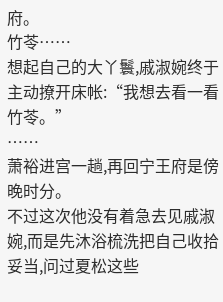府。
竹苓……
想起自己的大丫鬟,戚淑婉终于主动撩开床帐:“我想去看一看竹苓。”
……
萧裕进宫一趟,再回宁王府是傍晚时分。
不过这次他没有着急去见戚淑婉,而是先沐浴梳洗把自己收拾妥当,问过夏松这些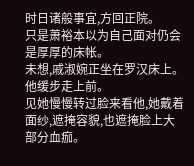时日诸般事宜,方回正院。
只是萧裕本以为自己面对仍会是厚厚的床帐。
未想,戚淑婉正坐在罗汉床上。
他缓步走上前。
见她慢慢转过脸来看他,她戴着面纱,遮掩容貌,也遮掩脸上大部分血痂。